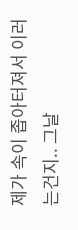제가 속이 좁아터져서 이러는건지.. 그날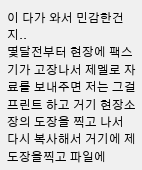이 다가 와서 민감한건지..
몇달전부터 현장에 팩스기가 고장나서 제멜로 자료를 보내주면 저는 그걸 프린트 하고 거기 현장소장의 도장을 찍고 나서 다시 복사해서 거기에 제 도장을찍고 파일에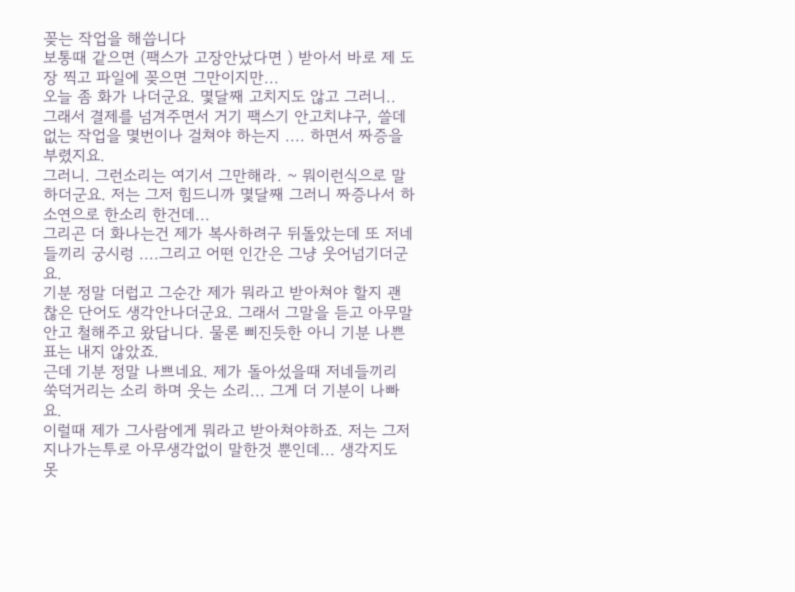꽂는 작업을 해씁니다
보통때 같으면 (팩스가 고장안났다면 ) 받아서 바로 제 도장 찍고 파일에 꽂으면 그만이지만...
오늘 좀 화가 나더군요. 몇달째 고치지도 않고 그러니..
그래서 결제를 넘겨주면서 거기 팩스기 안고치냐구, 쓸데없는 작업을 몇번이나 걸쳐야 하는지 .... 하면서 짜증을 부렸지요.
그러니. 그런소리는 여기서 그만해라. ~ 뭐이런식으로 말하더군요. 저는 그저 힘드니까 몇달째 그러니 짜증나서 하소연으로 한소리 한건데...
그리곤 더 화나는건 제가 복사하려구 뒤돌았는데 또 저네들끼리 궁시렁 ....그리고 어떤 인간은 그냥 웃어넘기더군요.
기분 정말 더럽고 그순간 제가 뭐라고 받아쳐야 할지 괜찮은 단어도 생각안나더군요. 그래서 그말을 듣고 아무말 안고 철해주고 왔답니다. 물론 삐진듯한 아니 기분 나쁜 표는 내지 않았죠.
근데 기분 정말 나쁘네요. 제가 돌아섰을때 저네들끼리 쑥덕거리는 소리 하며 웃는 소리... 그게 더 기분이 나빠요.
이럴때 제가 그사람에게 뭐라고 받아쳐야하죠. 저는 그저 지나가는투로 아무생각없이 말한것 뿐인데... 생각지도 못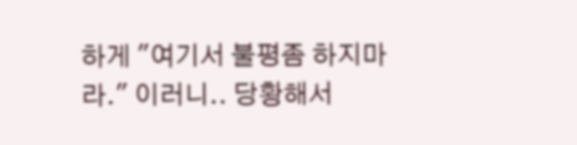하게 "여기서 불평좀 하지마라." 이러니.. 당황해서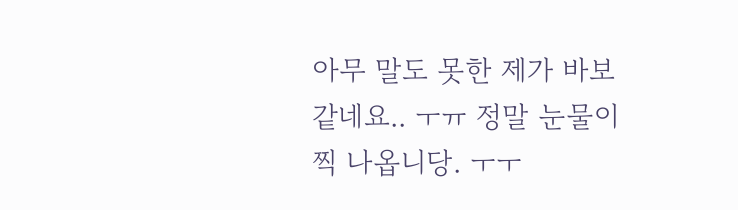아무 말도 못한 제가 바보같네요.. ㅜㅠ 정말 눈물이 찍 나옵니당. ㅜㅜ